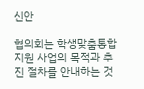신안

협의회는 학생맞춤통합지원 사업의 목적과 추진 절차를 안내하는 것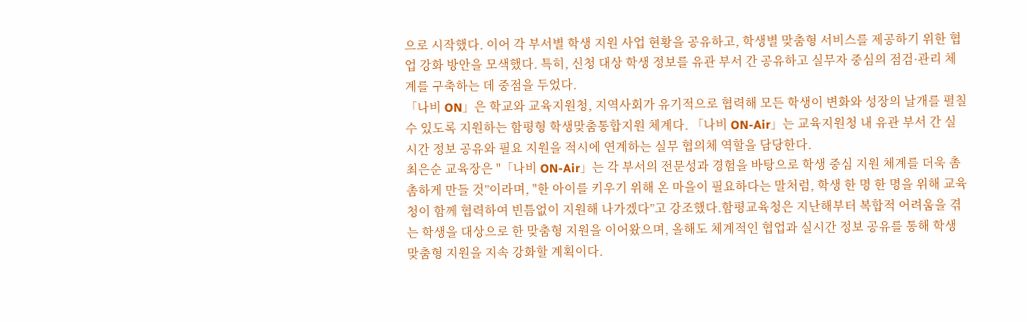으로 시작했다. 이어 각 부서별 학생 지원 사업 현황을 공유하고, 학생별 맞춤형 서비스를 제공하기 위한 협업 강화 방안을 모색했다. 특히, 신청 대상 학생 정보를 유관 부서 간 공유하고 실무자 중심의 점검·관리 체계를 구축하는 데 중점을 두었다.
「나비 ON」은 학교와 교육지원청, 지역사회가 유기적으로 협력해 모든 학생이 변화와 성장의 날개를 펼칠 수 있도록 지원하는 함평형 학생맞춤통합지원 체계다. 「나비 ON-Air」는 교육지원청 내 유관 부서 간 실시간 정보 공유와 필요 지원을 적시에 연계하는 실무 협의체 역할을 담당한다.
최은순 교육장은 "「나비 ON-Air」는 각 부서의 전문성과 경험을 바탕으로 학생 중심 지원 체계를 더욱 촘촘하게 만들 것”이라며, "한 아이를 키우기 위해 온 마을이 필요하다는 말처럼, 학생 한 명 한 명을 위해 교육청이 함께 협력하여 빈틈없이 지원해 나가겠다”고 강조했다.함평교육청은 지난해부터 복합적 어려움을 겪는 학생을 대상으로 한 맞춤형 지원을 이어왔으며, 올해도 체계적인 협업과 실시간 정보 공유를 통해 학생 맞춤형 지원을 지속 강화할 계획이다.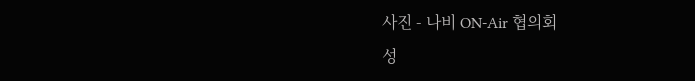사진 - 나비 ON-Air 협의회
성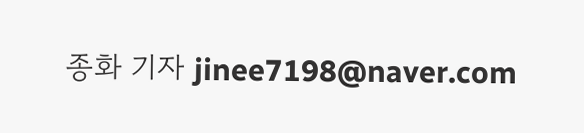종화 기자 jinee7198@naver.com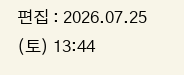편집 : 2026.07.25 (토) 13:44